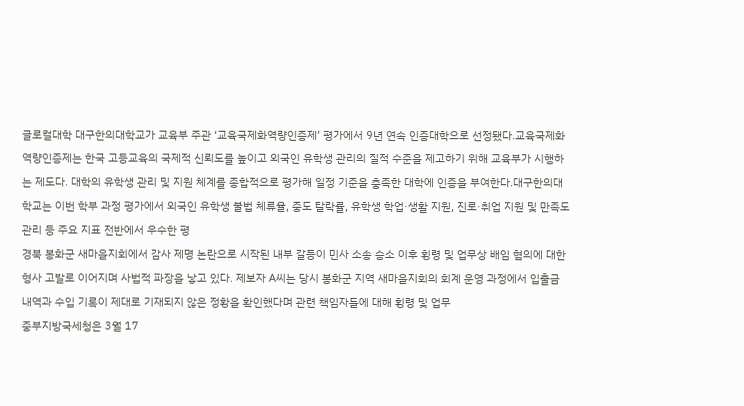글로컬대학 대구한의대학교가 교육부 주관 ‘교육국제화역량인증제’ 평가에서 9년 연속 인증대학으로 선정됐다.교육국제화역량인증제는 한국 고등교육의 국제적 신뢰도를 높이고 외국인 유학생 관리의 질적 수준을 제고하기 위해 교육부가 시행하는 제도다. 대학의 유학생 관리 및 지원 체계를 종합적으로 평가해 일정 기준을 충족한 대학에 인증을 부여한다.대구한의대학교는 이번 학부 과정 평가에서 외국인 유학생 불법 체류율, 중도 탈락률, 유학생 학업·생활 지원, 진로·취업 지원 및 만족도 관리 등 주요 지표 전반에서 우수한 평
경북 봉화군 새마을지회에서 감사 제명 논란으로 시작된 내부 갈등이 민사 소송 승소 이후 횡령 및 업무상 배임 혐의에 대한 형사 고발로 이어지며 사법적 파장을 낳고 있다. 제보자 A씨는 당시 봉화군 지역 새마을지회의 회계 운영 과정에서 입출금 내역과 수입 기록이 제대로 기재되지 않은 정황을 확인했다며 관련 책임자들에 대해 횡령 및 업무
중부지방국세청은 3월 17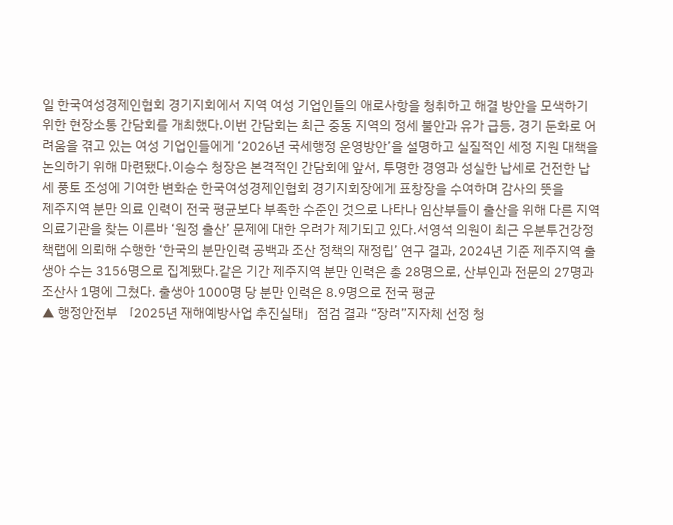일 한국여성경제인협회 경기지회에서 지역 여성 기업인들의 애로사항을 청취하고 해결 방안을 모색하기 위한 현장소통 간담회를 개최했다.이번 간담회는 최근 중동 지역의 정세 불안과 유가 급등, 경기 둔화로 어려움을 겪고 있는 여성 기업인들에게 ‘2026년 국세행정 운영방안’을 설명하고 실질적인 세정 지원 대책을 논의하기 위해 마련됐다.이승수 청장은 본격적인 간담회에 앞서, 투명한 경영과 성실한 납세로 건전한 납세 풍토 조성에 기여한 변화순 한국여성경제인협회 경기지회장에게 표창장을 수여하며 감사의 뜻을
제주지역 분만 의료 인력이 전국 평균보다 부족한 수준인 것으로 나타나 임산부들이 출산을 위해 다른 지역 의료기관을 찾는 이른바 ‘원정 출산’ 문제에 대한 우려가 제기되고 있다.서영석 의원이 최근 우분투건강정책랩에 의뢰해 수행한 ‘한국의 분만인력 공백과 조산 정책의 재정립’ 연구 결과, 2024년 기준 제주지역 출생아 수는 3156명으로 집계됐다.같은 기간 제주지역 분만 인력은 총 28명으로, 산부인과 전문의 27명과 조산사 1명에 그쳤다. 출생아 1000명 당 분만 인력은 8.9명으로 전국 평균
▲ 행정안전부 「2025년 재해예방사업 추진실태」점검 결과 “장려”지자체 선정 청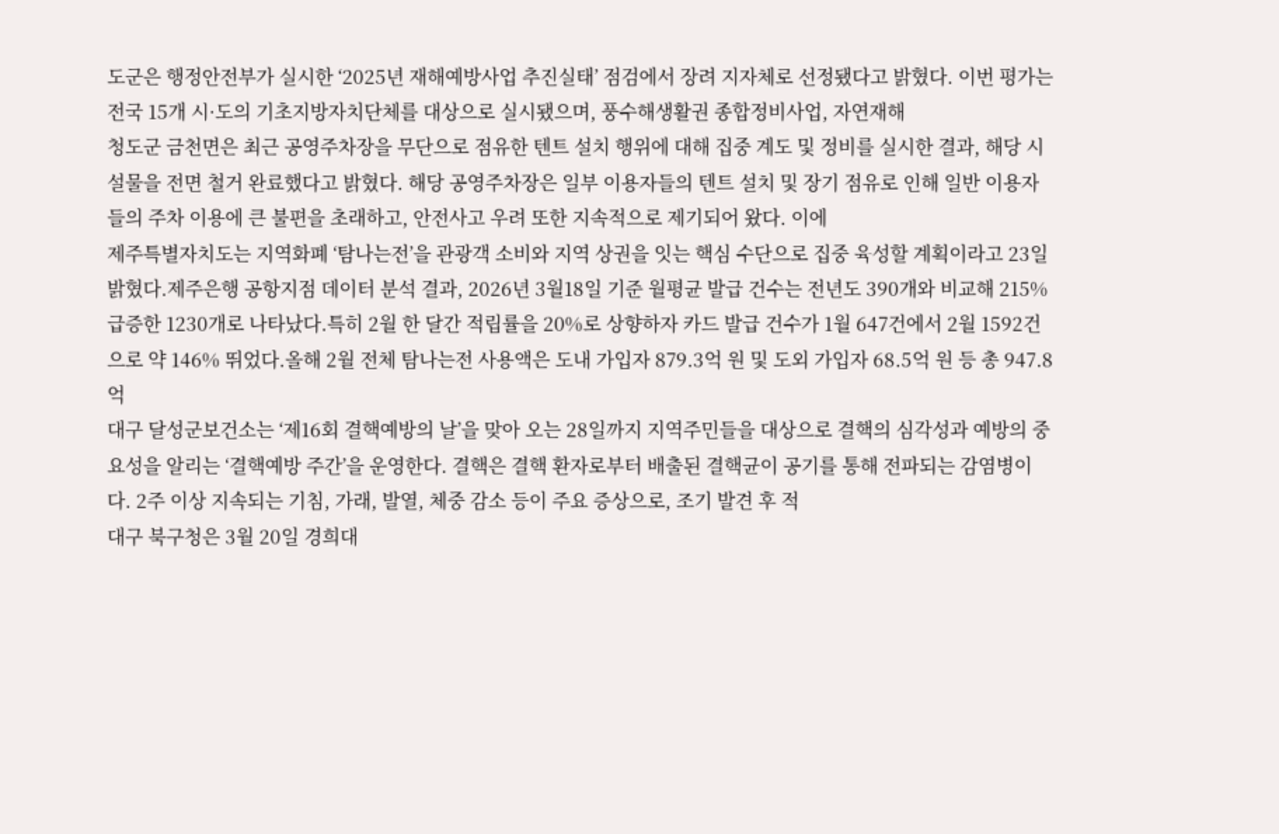도군은 행정안전부가 실시한 ‘2025년 재해예방사업 추진실태’ 점검에서 장려 지자체로 선정됐다고 밝혔다. 이번 평가는 전국 15개 시·도의 기초지방자치단체를 대상으로 실시됐으며, 풍수해생활권 종합정비사업, 자연재해
청도군 금천면은 최근 공영주차장을 무단으로 점유한 텐트 설치 행위에 대해 집중 계도 및 정비를 실시한 결과, 해당 시설물을 전면 철거 완료했다고 밝혔다. 해당 공영주차장은 일부 이용자들의 텐트 설치 및 장기 점유로 인해 일반 이용자들의 주차 이용에 큰 불편을 초래하고, 안전사고 우려 또한 지속적으로 제기되어 왔다. 이에
제주특별자치도는 지역화폐 ‘탐나는전’을 관광객 소비와 지역 상권을 잇는 핵심 수단으로 집중 육성할 계획이라고 23일 밝혔다.제주은행 공항지점 데이터 분석 결과, 2026년 3월18일 기준 월평균 발급 건수는 전년도 390개와 비교해 215% 급증한 1230개로 나타났다.특히 2월 한 달간 적립률을 20%로 상향하자 카드 발급 건수가 1월 647건에서 2월 1592건으로 약 146% 뛰었다.올해 2월 전체 탐나는전 사용액은 도내 가입자 879.3억 원 및 도외 가입자 68.5억 원 등 총 947.8억
대구 달성군보건소는 ‘제16회 결핵예방의 날’을 맞아 오는 28일까지 지역주민들을 대상으로 결핵의 심각성과 예방의 중요성을 알리는 ‘결핵예방 주간’을 운영한다. 결핵은 결핵 환자로부터 배출된 결핵균이 공기를 통해 전파되는 감염병이다. 2주 이상 지속되는 기침, 가래, 발열, 체중 감소 등이 주요 증상으로, 조기 발견 후 적
대구 북구청은 3월 20일 경희대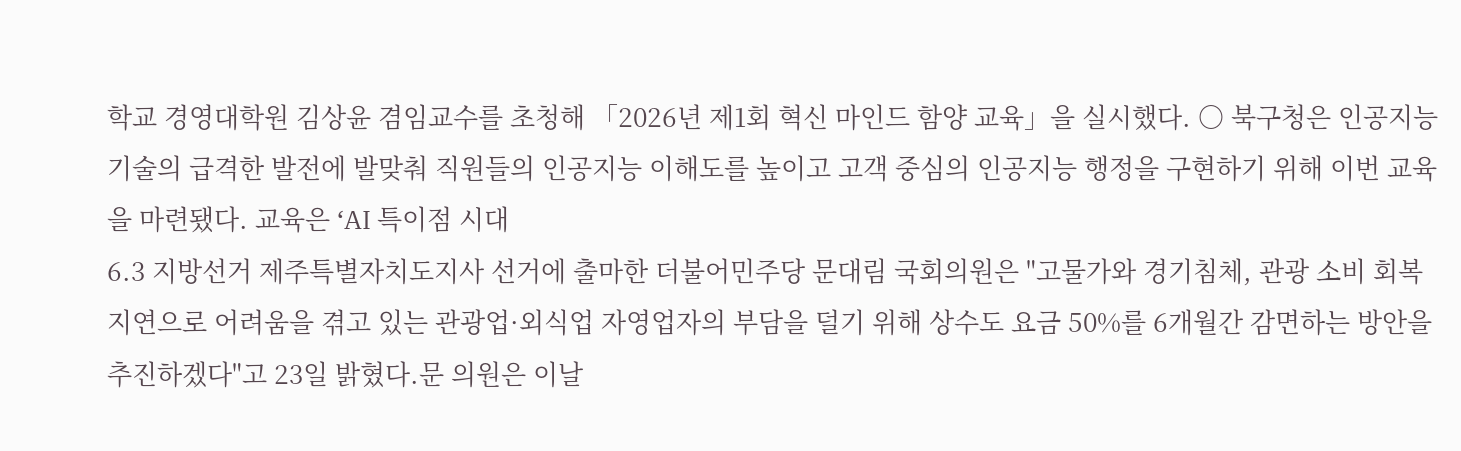학교 경영대학원 김상윤 겸임교수를 초청해 「2026년 제1회 혁신 마인드 함양 교육」을 실시했다. ○ 북구청은 인공지능 기술의 급격한 발전에 발맞춰 직원들의 인공지능 이해도를 높이고 고객 중심의 인공지능 행정을 구현하기 위해 이번 교육을 마련됐다. 교육은 ‘AI 특이점 시대
6.3 지방선거 제주특별자치도지사 선거에 출마한 더불어민주당 문대림 국회의원은 "고물가와 경기침체, 관광 소비 회복 지연으로 어려움을 겪고 있는 관광업·외식업 자영업자의 부담을 덜기 위해 상수도 요금 50%를 6개월간 감면하는 방안을 추진하겠다"고 23일 밝혔다.문 의원은 이날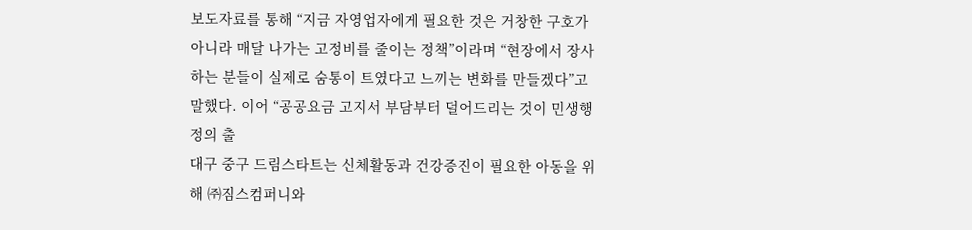보도자료를 통해 “지금 자영업자에게 필요한 것은 거창한 구호가 아니라 매달 나가는 고정비를 줄이는 정책”이라며 “현장에서 장사하는 분들이 실제로 숨통이 트였다고 느끼는 변화를 만들겠다”고 말했다. 이어 “공공요금 고지서 부담부터 덜어드리는 것이 민생행정의 출
대구 중구 드림스타트는 신체활동과 건강증진이 필요한 아동을 위해 ㈜짐스컴퍼니와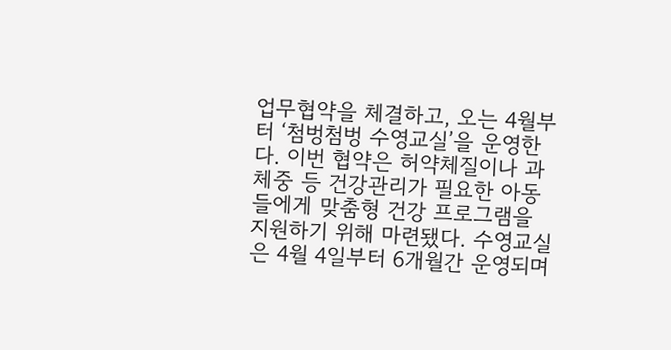업무협약을 체결하고, 오는 4월부터 ‘첨벙첨벙 수영교실’을 운영한다. 이번 협약은 허약체질이나 과체중 등 건강관리가 필요한 아동들에게 맞춤형 건강 프로그램을 지원하기 위해 마련됐다. 수영교실은 4월 4일부터 6개월간 운영되며